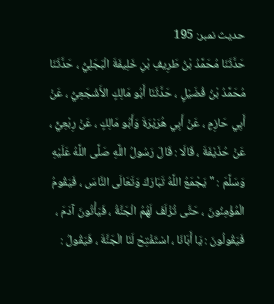حدیث نمبر: 195
حَدَّثَنَا مُحَمَّدُ بْنُ طَرِيفِ بْنِ خَلِيفَةَ الْبَجَلِيُّ ، حَدَّثَنَا مُحَمَّدُ بْنُ فُضَيْلٍ ، حَدَّثَنَا أَبُو مَالِكٍ الأَشْجَعِيُّ ، عَنْ أَبِي حَازِمٍ ، عَنْ أَبِي هُرَيْرَةَ وَأَبُو مَالِكٍ ، عَنْ رِبْعِيٍّ ، عَنْ حُذَيْفَةَ ، قَالَا : قَالَ رَسُولُ اللَّهِ صَلَّى اللَّهُ عَلَيْهِ وَسَلَّمَ : " يَجْمَعُ اللَّهُ تَبَارَكَ وَتَعَالَى النَّاسَ ، فَيَقُومُ الْمُؤْمِنُونَ ، حَتَّى تُزْلَفَ لَهُمُ الْجَنَّةُ ، فَيَأْتُونَ آدَمَ ، فَيَقُولُونَ : يَا أَبَانَا ، اسْتَفْتِحْ لَنَا الْجَنَّةَ ، فَيَقُولُ :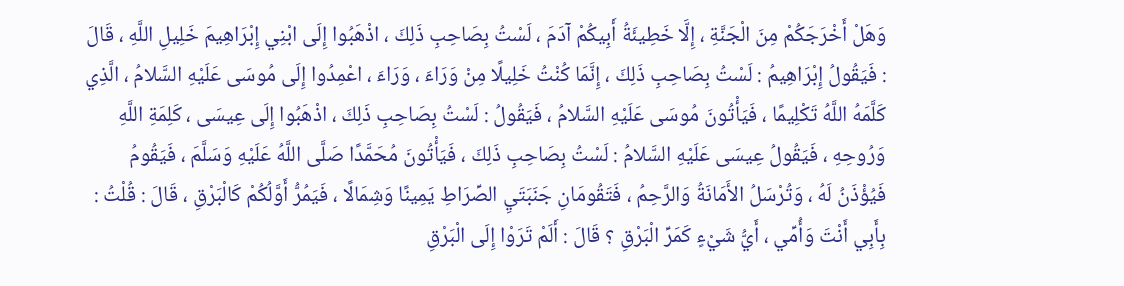وَهَلْ أَخْرَجَكُمْ مِنَ الْجَنَّةِ ، إِلَّا خَطِيئَةُ أَبِيكُمْ آدَمَ ، لَسْتُ بِصَاحِبِ ذَلِكَ ، اذْهَبُوا إِلَى ابْنِي إِبْرَاهِيمَ خَلِيلِ اللَّهِ ، قَالَ : فَيَقُولُ إِبْرَاهِيمُ : لَسْتُ بِصَاحِبِ ذَلِكَ ، إِنَّمَا كُنْتُ خَلِيلًا مِنْ وَرَاءَ ، وَرَاءَ ، اعْمِدُوا إِلَى مُوسَى عَلَيْهِ السَّلامُ ، الَّذِي كَلَّمَهُ اللَّهُ تَكْلِيمًا ، فَيَأْتُونَ مُوسَى عَلَيْهِ السَّلامُ ، فَيَقُولُ : لَسْتُ بِصَاحِبِ ذَلِكَ ، اذْهَبُوا إِلَى عِيسَى ، كَلِمَةِ اللَّهِ وَرُوحِهِ ، فَيَقُولُ عِيسَى عَلَيْهِ السَّلامُ : لَسْتُ بِصَاحِبِ ذَلِكَ ، فَيَأْتُونَ مُحَمَّدًا صَلَّى اللَّهُ عَلَيْهِ وَسَلَّمَ ، فَيَقُومُ فَيُؤْذَنُ لَهُ ، وَتُرْسَلُ الأَمَانَةُ وَالرَّحِمُ ، فَتَقُومَانِ جَنَبَتَيِ الصِّرَاطِ يَمِينًا وَشِمَالًا ، فَيَمُرُّ أَوَّلُكُمْ كَالْبَرْقِ ، قَالَ : قُلْتُ : بِأَبِي أَنْتَ وَأُمِّي ، أَيُّ شَيْءٍ كَمَرِّ الْبَرْقِ ؟ قَالَ : أَلَمْ تَرَوْا إِلَى الْبَرْقِ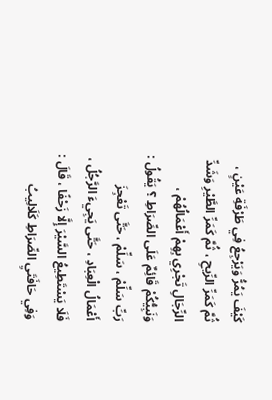كَيْفَ يَمُرُّ وَيَرْجِعُ فِي طَرْفَةِ عَيْنٍ ، ثُمَّ كَمَرِّ الرِّيحِ ، ثُمَّ كَمَرِّ الطَّيْرِ وَشَدِّ الرِّجَالِ تَجْرِي بِهِمْ أَعْمَالُهُمْ ، وَنَبِيُّكُمْ قَائِمٌ عَلَى الصِّرَاطِ ؟ يَقُولُ : رَبِّ سَلِّمْ ، سَلِّمْ ، حَتَّى تَعْجِزَ أَعْمَالُ الْعِبَادِ ، حَتَّى يَجِيءَ الرَّجُلُ ، فَلَا يَسْتَطِيعُ السَّيْرَ إِلَّا زَحْفًا ، قَالَ : وَفِي حَافَتَيِ الصِّرَاطِ كَلَالِيبُ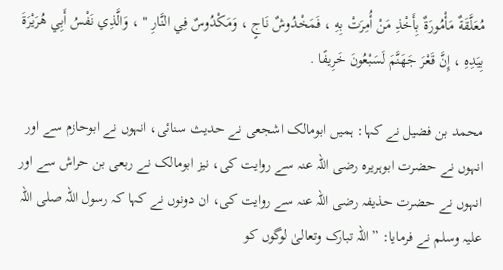مُعَلَّقَةٌ مَأْمُورَةٌ بِأَخْذِ مَنْ أُمِرَتْ بِهِ ، فَمَخْدُوشٌ نَاجٍ ، وَمَكْدُوسٌ فِي النَّارِ " ، وَالَّذِي نَفْسُ أَبِي هُرَيْرَةَ بِيَدِهِ ، إِنَّ قَعْرَ جَهَنَّمَ لَسَبْعُونَ خَرِيفًا .

محمد بن فضیل نے کہا: ہمیں ابومالک اشجعی نے حدیث سنائی، انہوں نے ابوحازم سے اور انہوں نے حضرت ابوہریرہ رضی اللہ عنہ سے روایت کی، نیز ابومالک نے ربعی بن حراش سے اور انہوں نے حضرت حذیفہ رضی اللہ عنہ سے روایت کی، ان دونوں نے کہا کہ رسول اللہ صلی اللہ علیہ وسلم نے فرمایا: ”اللہ تبارک وتعالیٰ لوگوں کو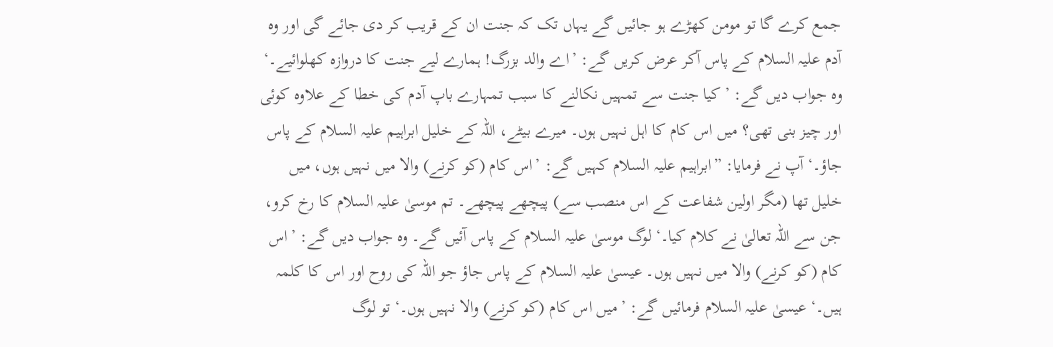جمع کرے گا تو مومن کھڑے ہو جائیں گے یہاں تک کہ جنت ان کے قریب کر دی جائے گی اور وہ آدم علیہ السلام کے پاس آکر عرض کریں گے: ’اے والد بزرگ! ہمارے لیے جنت کا دروازہ کھلوائیے۔‘ وہ جواب دیں گے: ’کیا جنت سے تمہیں نکالنے کا سبب تمہارے باپ آدم کی خطا کے علاوہ کوئی اور چیز بنی تھی؟ میں اس کام کا اہل نہیں ہوں۔ میرے بیٹے، اللہ کے خلیل ابراہیم علیہ السلام کے پاس جاؤ۔‘ آپ نے فرمایا: ”ابراہیم علیہ السلام کہیں گے: ’اس کام (کو کرنے) والا میں نہیں ہوں، میں خلیل تھا (مگر اولین شفاعت کے اس منصب سے) پیچھے پیچھے۔ تم موسیٰ علیہ السلام کا رخ کرو، جن سے اللہ تعالیٰ نے کلام کیا۔‘ لوگ موسیٰ علیہ السلام کے پاس آئیں گے۔ وہ جواب دیں گے: ’اس کام (کو کرنے) والا میں نہیں ہوں۔ عیسیٰ علیہ السلام کے پاس جاؤ جو اللہ کی روح اور اس کا کلمہ ہیں۔‘ عیسیٰ علیہ السلام فرمائیں گے: ’میں اس کام (کو کرنے) والا نہیں ہوں۔‘ تو لوگ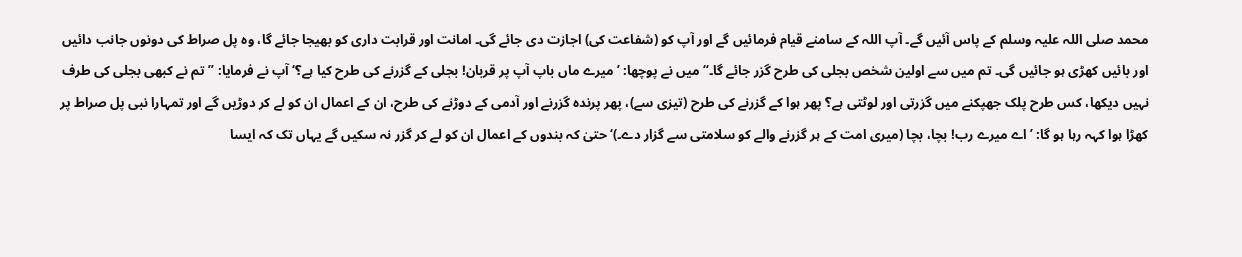محمد صلی اللہ علیہ وسلم کے پاس آئیں گے۔ آپ اللہ کے سامنے قیام فرمائیں گے اور آپ کو (شفاعت کی) اجازت دی جائے گی۔ امانت اور قرابت داری کو بھیجا جائے گا، وہ پل صراط کی دونوں جانب دائیں اور بائیں کھڑی ہو جائیں گی۔ تم میں سے اولین شخص بجلی کی طرح گزر جائے گا۔“ میں نے پوچھا: ’میرے ماں باپ آپ پر قربان! بجلی کے گزرنے کی طرح کیا ہے؟‘ آپ نے فرمایا: ”تم نے کبھی بجلی کی طرف نہیں دیکھا، کس طرح پلک جھپکنے میں گزرتی اور لوٹتی ہے؟ پھر ہوا کے گزرنے کی طرح (تیزی سے)، پھر پرندہ گزرنے اور آدمی کے دوڑنے کی طرح، ان کے اعمال ان کو لے کر دوڑیں گے اور تمہارا نبی پل صراط پر کھڑا ہوا کہہ رہا ہو گا: ’اے میرے رب! بچا، بچا (میری امت کے ہر گزرنے والے کو سلامتی سے گزار دے۔)‘ حتیٰ کہ بندوں کے اعمال ان کو لے کر گزر نہ سکیں گے یہاں تک کہ ایسا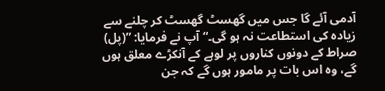آدمی آئے گا جس میں گھسٹ گھسٹ کر چلنے سے زیادہ کی استطاعت نہ ہو گی۔“ آپ نے فرمایا: ”(پل) صراط کے دونوں کناروں پر لوہے کے آنکڑے معلق ہوں گے، وہ اس بات پر مامور ہوں گے کہ جن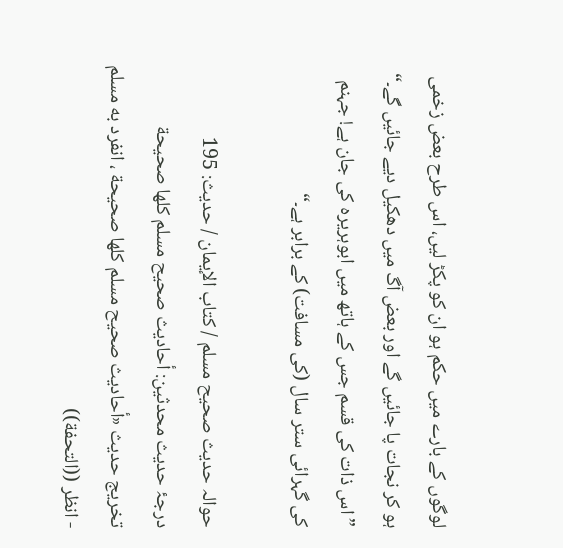لوگوں کے بارے میں حکم ہو ان کو پکڑ لیں، اس طرح بعض زخمی ہو کر نجات پا جائیں گے اور بعض آگ میں دھکیل دیے جائیں گے۔“ ”اس ذات کی قسم جس کے ہاتھ میں ابوہریرہ کی جان ہے! جہنم کی گہرائی ستر سال (کی مسافت) کے برابر ہے۔“

حوالہ حدیث صحيح مسلم / كتاب الإيمان / حدیث: 195
درجۂ حدیث محدثین: أحاديث صحيح مسلم كلها صحيحة
تخریج حدیث «أحاديث صحيح مسلم كلها صحيحة ، انفرد به مسلم - انظر ((التحفة))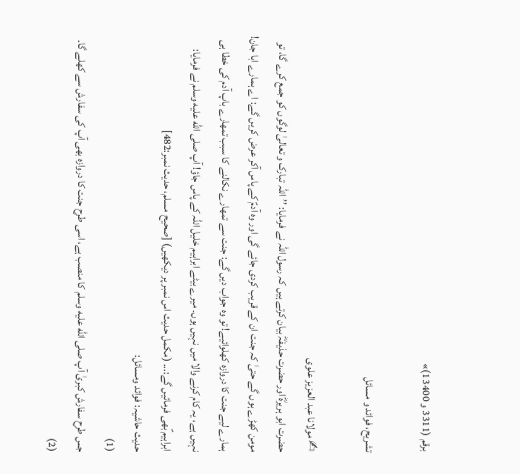برقم (3311 و 13400)»

تشریح، فوائد و مسائل

✍ مولانا عبد العزیز علوی
حضرت ابو ہریرہؓ اور حضرت حذیفہؓ بیان کرتے ہیں کہ رسول اللہ نے فرمایا: ’’اللہ تبارک و تعالیٰ لوگوں کو جمع کرے گا، تو مومن کھڑے ہوں گے حتیٰ کہ جنت ان کے قریب کردی جائے گی اور وہ آدمؑ کے پاس آکر عرض کریں گے: اے ہمارے ابا جان! ہمارے لیے جنت کا دروازہ کھلوائیے! تو وہ جواب دیں گے: جنت سے تمھارے نکالنے کا سبب تمھارے باپ آدم کی خطا ہی نہیں ہے، یہ کام کرنے والا میں نہیں ہوں۔ میرے بیٹے ابراہیم خلیل اللہ کے پاس جاؤ! آپ صلى الله عليه وسلم نے فرمایا: ابراہیم ؑبھی فرمائیں گے:... (مکمل حدیث اس نمبر پر دیکھیں) [صحيح مسلم، حديث نمبر:482]
حدیث حاشیہ: فوائد ومسائل:
(1)
جس طرح سفارش کبریٰ آپ صلى الله عليه وسلم کا منصب ہے، اسی طرح جنت کا دروازہ بھی آپ کی سفارش سے کھلے گا۔
(2)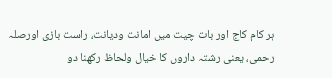ہر کام کاج اور بات چیت میں امانت ودیانت، راست بازی اورصلہ رحمی، یعنی رشتہ داروں کا خیال ولحاظ رکھنا دو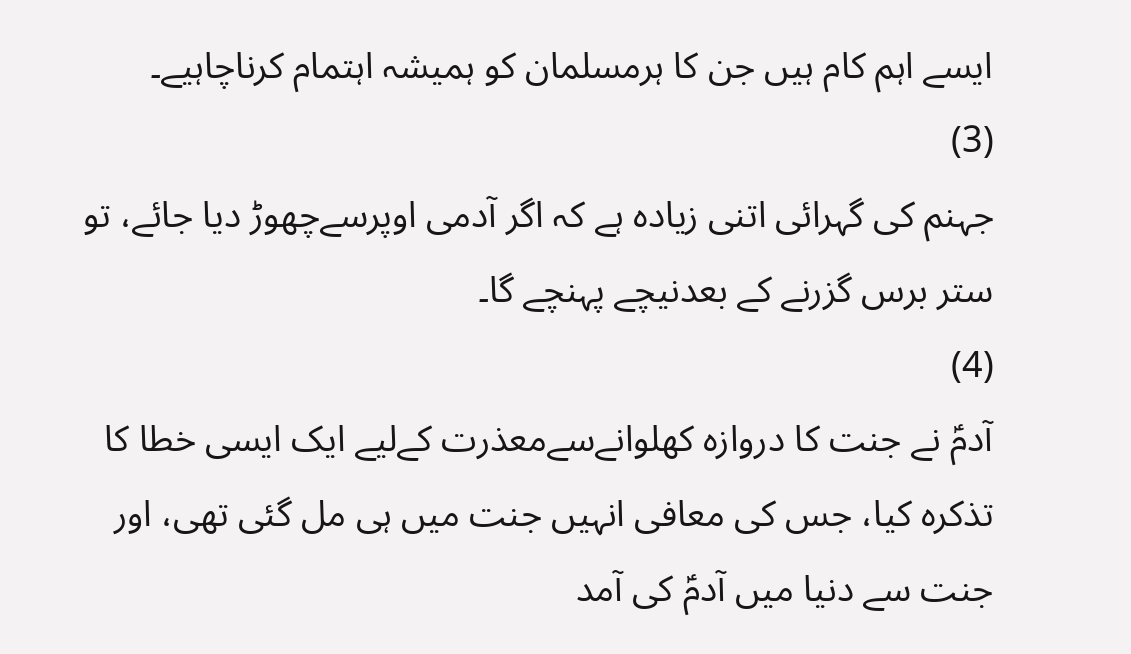ایسے اہم کام ہیں جن کا ہرمسلمان کو ہمیشہ اہتمام کرناچاہیے۔
(3)
جہنم کی گہرائی اتنی زیادہ ہے کہ اگر آدمی اوپرسےچھوڑ دیا جائے، تو ستر برس گزرنے کے بعدنیچے پہنچے گا۔
(4)
آدمؑ نے جنت کا دروازہ کھلوانےسےمعذرت کےلیے ایک ایسی خطا کا تذکرہ کیا، جس کی معافی انہیں جنت میں ہی مل گئی تھی، اور جنت سے دنیا میں آدمؑ کی آمد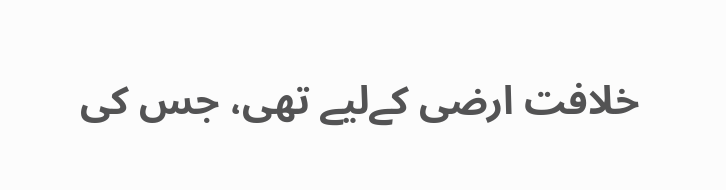خلافت ارضی کےلیے تھی، جس کی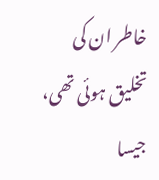خاطر ان کی تخلیق ہوئی تھی، جیسا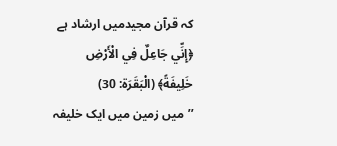کہ قرآن مجیدمیں ارشاد ہے ﴿إِنِّي جَاعِلٌ فِي الْأَرْضِ خَلِيفَةً﴾ (الْبَقَرَة: 30)
’’میں زمین میں ایک خلیفہ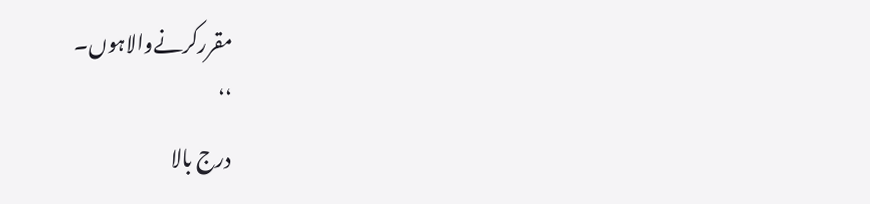مقررکرنےوالاہوں۔
‘‘
درج بالا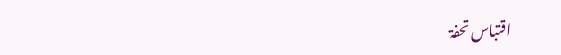اقتباس تحفۃ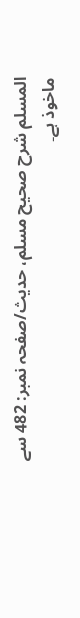المسلم شرح صحیح مسلم، حدیث/صفحہ نمبر: 482 سے ماخوذ ہے۔